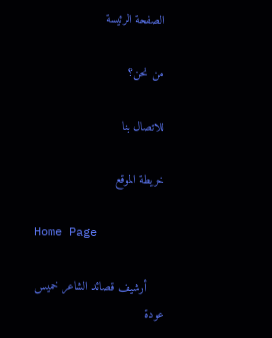الصفحة الرئيسة

من نحن؟

للاتصال بنا

خريطة الموقع

Home Page

     أرشيف قصائد الشاعر خميس                                      عودة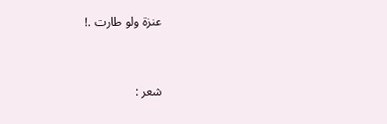عنزة ولو طارت .!



شعر :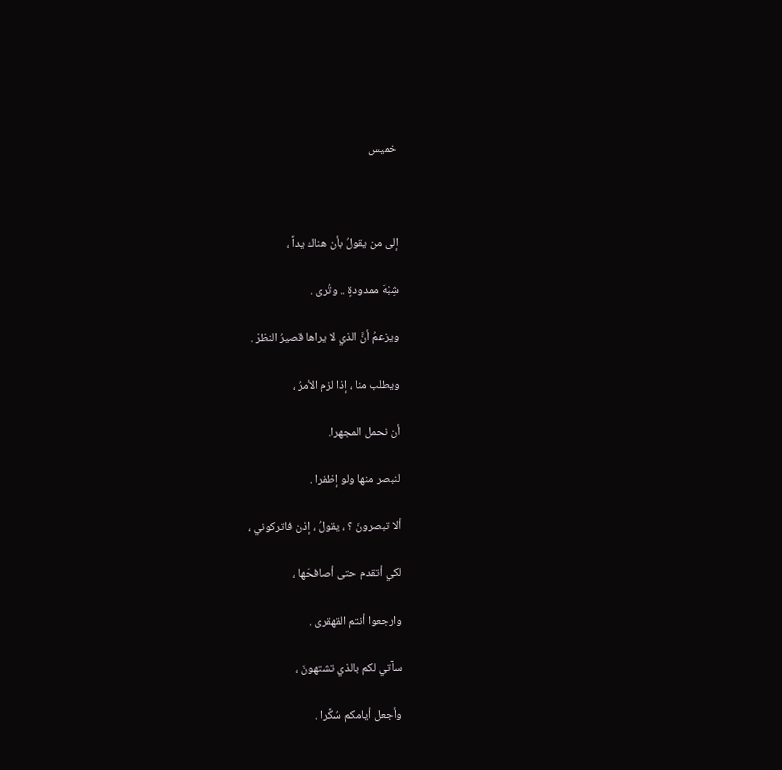خميس



إلى من يقولُ بأن هناك يداً ،

شِبْهَ ممدودةٍ .. وتُرى .

ويزعمُ أنَّ الذي لا يراها قصيرُ النظرْ .

ويطلب منا ، إذا لزم الأمرُ ،

أن نحمل المجهرا.

لنبصر منها ولو إظفرا .

ألا تبصرونَ ؟ ، يقولُ ، إذن فاتركوني ،

لكي أتقدم حتى أصافحَها ،

وارجعوا أنتم القهقرى .

سآتي لكم بالذي تشتهونَ ،

وأجعل أيامكم سُكَّرا .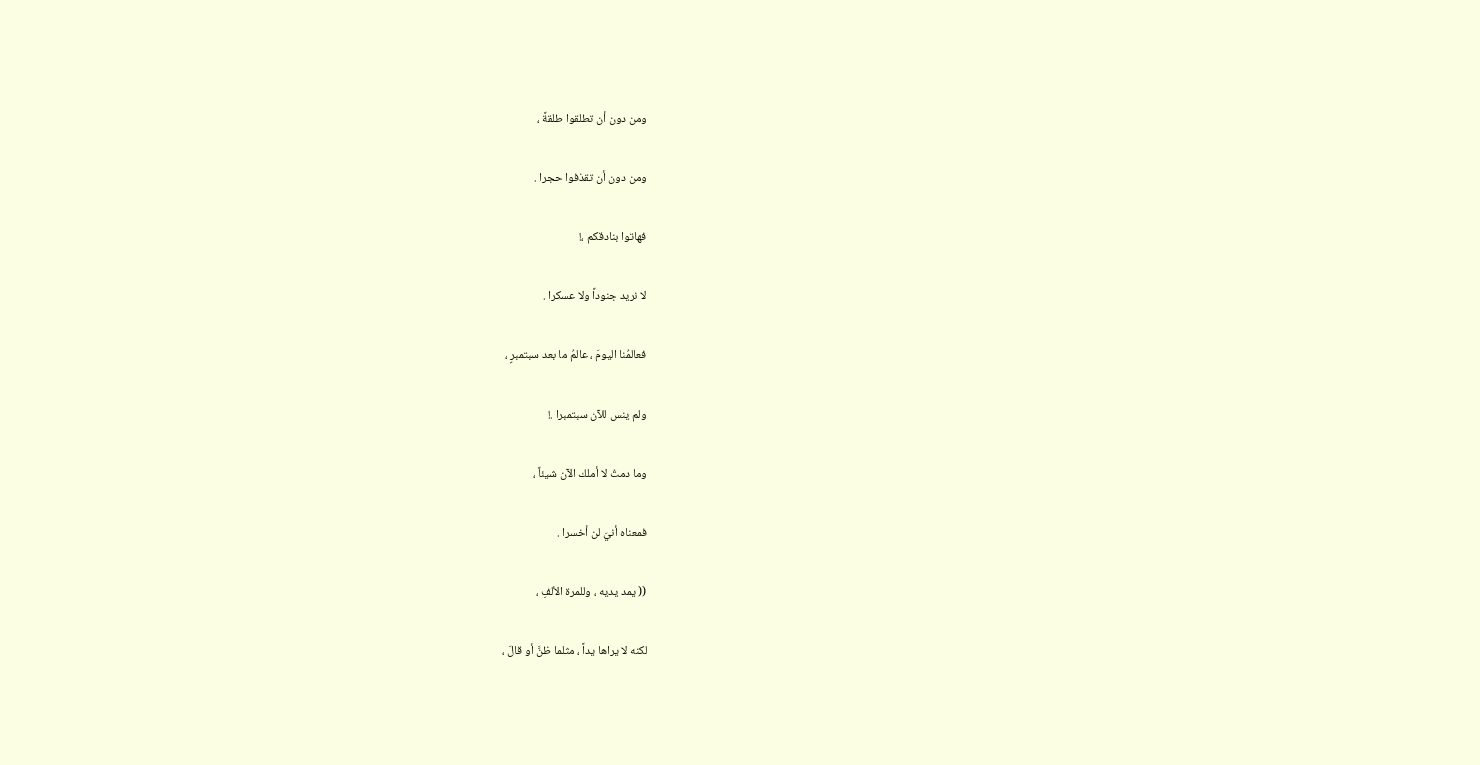ومن دون أن تطلقوا طلقةً ،

ومن دون أن تقذفوا حجرا .

فهاتوا بنادقكم ،!

لا نريد جنوداً ولا عسكرا .

فعالمُنا اليومَ ، عالمُ ما بعد سبتمبرٍ ،

ولم ينس للآن سبتمبرا .!

وما دمتُ لا أملك الآن شيئاً ،

فمعناه أنيَ لن أخسرا .

(( يمد يديه ، وللمرة الألفِ ،

لكنه لا يراها يداً ، مثلما ظنَّ أو قالَ ،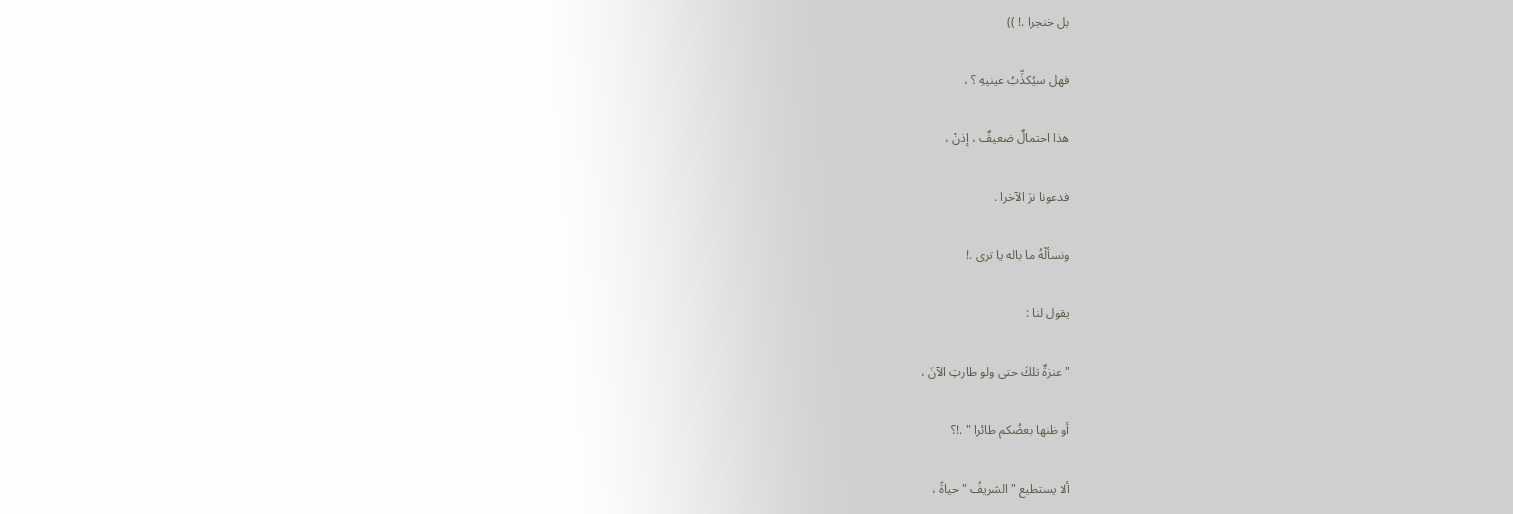بل خنجرا .! ))

فهل سيُكذِّبُ عينيهِ ؟ ،

هذا احتمالٌ ضعيفٌ ، إذنْ ،

فدعونا نرَ الآخرا .

ونسألْهُ ما باله يا ترى .!

يقول لنا :

" عنزةٌ تلكَ حتى ولو طارتِ الآنَ ،

أو ظنها بعضُكم طائرا " .!؟

ألا يستطيع " الشريفُ " حياةً ،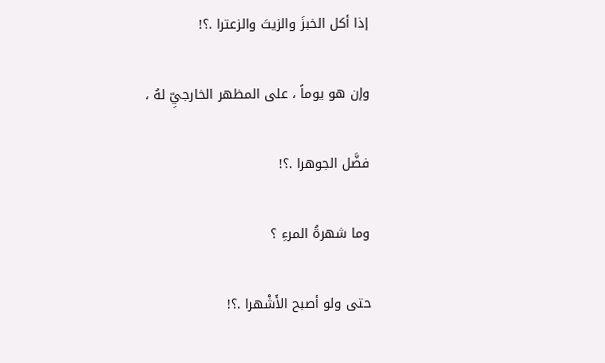إذا أكل الخبزَ والزيتَ والزعترا .؟!

وإن هو يوماً ، على المظهر الخارجيِّ لهُ ،

فضَّل الجوهرا .؟!

وما شهرةُ المرءِ ؟

حتى ولو أصبح الأَشْهرا .؟!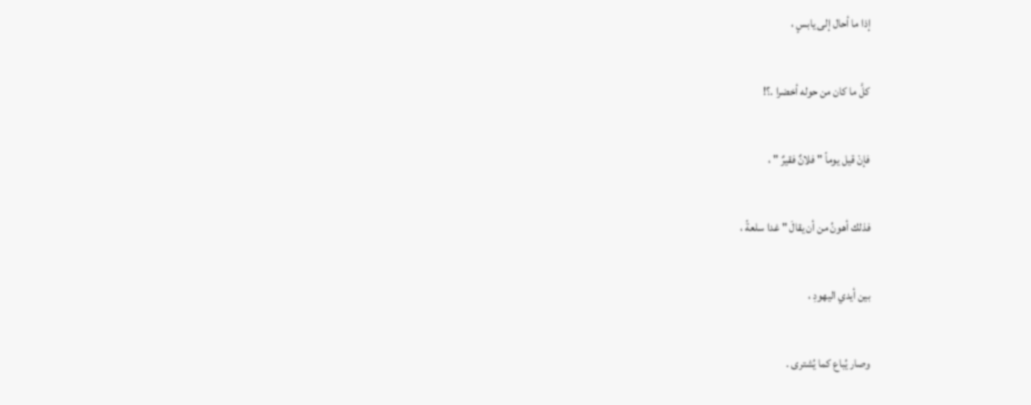إذا ما أحال إلى يابسٍ ،

كلَّ ما كان من حوله أخضرا .؟!

فإنْ قيل يوماً " فلانٌ فقيرٌ " ،

فذلك أهونُ من أن يقالَ " غدا سلعةً ،

بين أيدي اليهودِ ،

وصار يُباع كما يُشترى .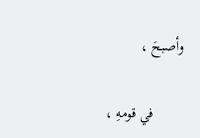وأصبحَ ،

        في قومهِ ،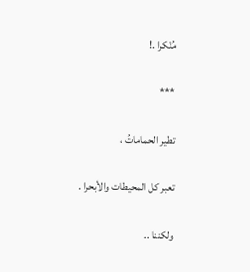مُنْكرا .!

***

تطير الحماماتُ ،

تعبر كل المحيطات والأبحرا .

ولكننا ..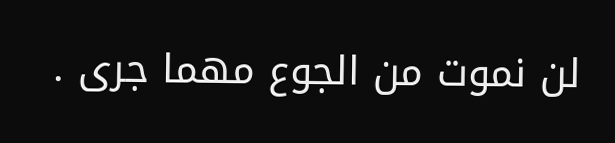لن نموت من الجوع مهما جرى .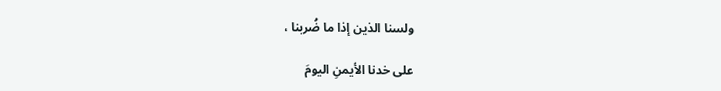ولسنا الذين إذا ما ضُربنا ،

على خدنا الأيمنِ اليومَ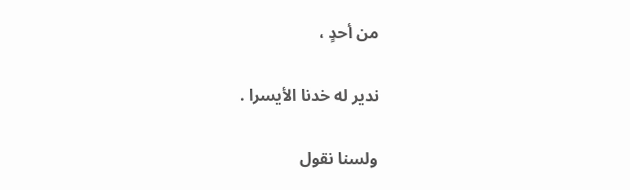من أحدٍ ،

ندير له خدنا الأيسرا .

ولسنا نقول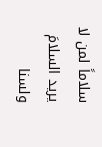سلاماً لمن لا يريد السلامَ ولسنا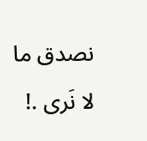نصدق ما لا نَرى .!